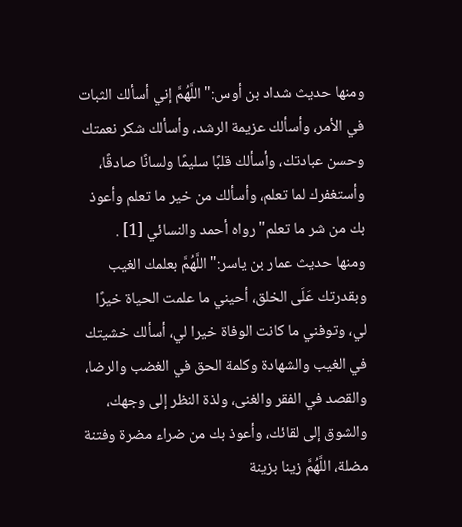ومنها حديث شداد بن أوس:"اللَّهُمَّ إني أسألك الثبات في الأمر، وأسألك عزيمة الرشد، وأسألك شكر نعمتك وحسن عبادتك، وأسألك قلبًا سليمًا ولسانًا صادقًا، وأستغفرك لما تعلم، وأسألك من خير ما تعلم وأعوذ بك من شر ما تعلم"رواه أحمد والنسائي [1] .
ومنها حديث عمار بن ياسر:"اللَّهُمَّ بعلمك الغيب وبقدرتك عَلَى الخلق، أحيني ما علمت الحياة خيرًا لي، وتوفني ما كانت الوفاة خيرا لي، أسألك خشيتك في الغيب والشهادة وكلمة الحق في الغضب والرضا، والقصد في الفقر والغنى، ولذة النظر إلى وجهك، والشوق إلى لقائك، وأعوذ بك من ضراء مضرة وفتنة مضلة، اللَّهُمَّ زينا بزينة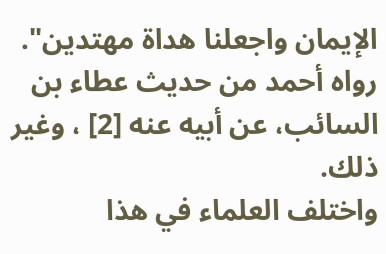الإيمان واجعلنا هداة مهتدين".
رواه أحمد من حديث عطاء بن السائب، عن أبيه عنه [2] ، وغير ذلك.
واختلف العلماء في هذا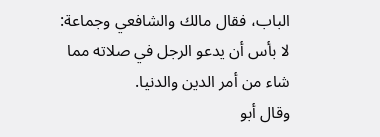الباب، فقال مالك والشافعي وجماعة:
لا بأس أن يدعو الرجل في صلاته مما شاء من أمر الدين والدنيا.
وقال أبو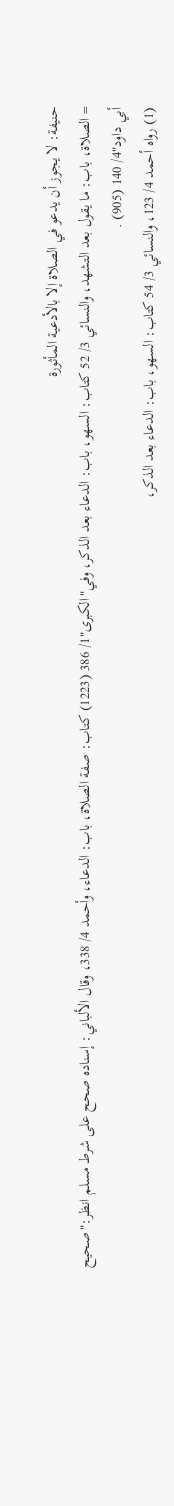حنيفة: لا يجوز أن يدعو في الصلاة إلا بالأدعية المأثورة
= الصلاة، باب: ما يقول بعد التشهد، والنسائي 3/ 52 كتاب: السهو، باب: الدعاء بعد الذكر، وفي"الكبرى"1/ 386 (1223) كتاب: صفة الصلاة، باب: الدعاء، وأحمد 4/ 338، وقال الألباني: إسناده صحح على شرط مسلم انظر:"صحيح أبي داود"4/ 140 (905) .
(1) رواه أحمد 4/ 123، والنسائي 3/ 54 كتاب: السهو، باب: الدعاء بعد الذكر،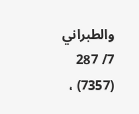والطبراني 7/ 287 (7357) ،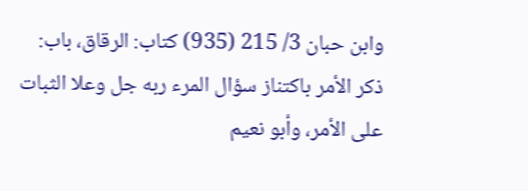وابن حبان 3/ 215 (935) كتاب: الرقاق، باب: ذكر الأمر باكتناز سؤال المرء ربه جل وعلا الثبات على الأمر، وأبو نعيم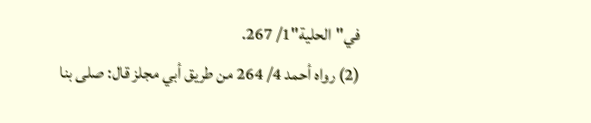في"الحلية"1/ 267.
(2) رواه أحمد 4/ 264 من طريق أبي مجلز قال: صلى بنا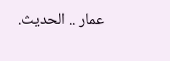عمار .. الحديث.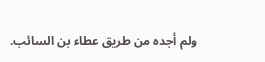ولم أجده من طريق عطاء بن السائب.